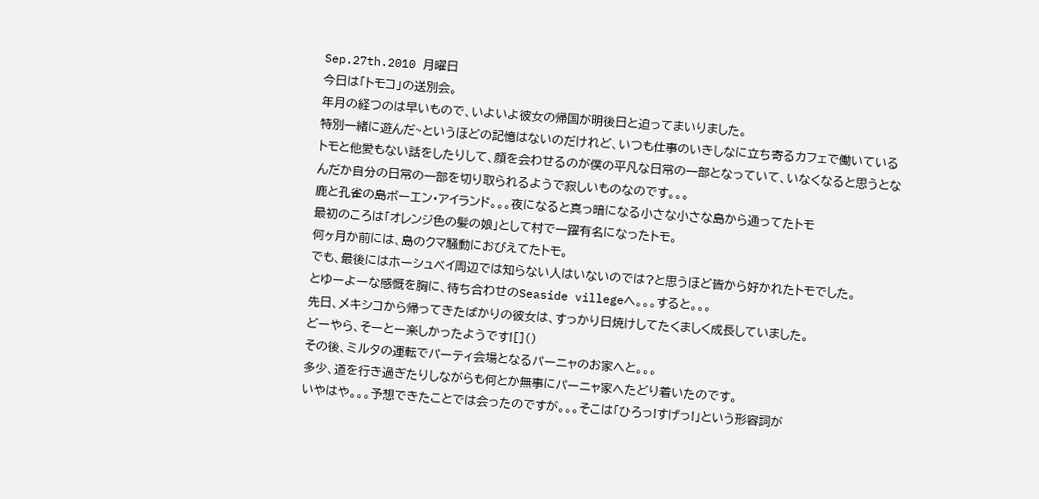Sep.27th.2010 月曜日
今日は「トモコ」の送別会。
年月の経つのは早いもので、いよいよ彼女の帰国が明後日と迫ってまいりました。
特別一緒に遊んだ~というほどの記憶はないのだけれど、いつも仕事のいきしなに立ち寄るカフェで働いているトモと他愛もない話をしたりして、顔を会わせるのが僕の平凡な日常の一部となっていて、いなくなると思うとなんだか自分の日常の一部を切り取られるようで寂しいものなのです。。。
鹿と孔雀の島ボーエン・アイランド。。。夜になると真っ暗になる小さな小さな島から通ってたトモ
最初のころは「オレンジ色の髪の娘」として村で一躍有名になったトモ。
何ヶ月か前には、島のクマ騒動におびえてたトモ。
でも、最後にはホーシュベイ周辺では知らない人はいないのでは?と思うほど皆から好かれたトモでした。
とゆーよーな感慨を胸に、待ち合わせのSeaside villegeへ。。。すると。。。
先日、メキシコから帰ってきたばかりの彼女は、すっかり日焼けしてたくましく成長していました。
どーやら、そーとー楽しかったようです![]()
その後、ミルタの運転でパーティ会場となるパーニャのお家へと。。。
多少、道を行き過ぎたりしながらも何とか無事にパーニャ家へたどり着いたのです。
いやはや。。。予想できたことでは会ったのですが。。。そこは「ひろっ!すげっ!」という形容詞が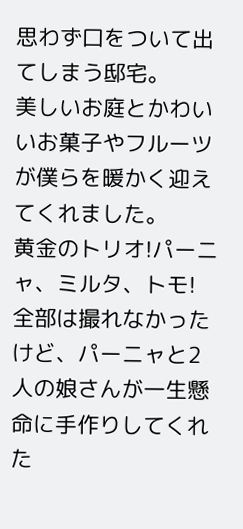思わず口をついて出てしまう邸宅。
美しいお庭とかわいいお菓子やフルーツが僕らを暖かく迎えてくれました。
黄金のトリオ!パーニャ、ミルタ、トモ!
全部は撮れなかったけど、パーニャと2人の娘さんが一生懸命に手作りしてくれた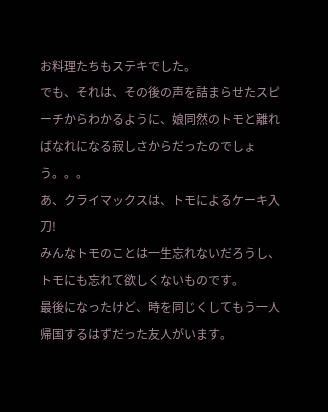お料理たちもステキでした。
でも、それは、その後の声を詰まらせたスピーチからわかるように、娘同然のトモと離ればなれになる寂しさからだったのでしょう。。。
あ、クライマックスは、トモによるケーキ入刀!
みんなトモのことは一生忘れないだろうし、トモにも忘れて欲しくないものです。
最後になったけど、時を同じくしてもう一人帰国するはずだった友人がいます。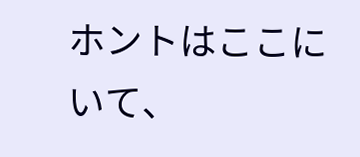ホントはここにいて、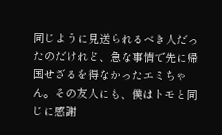同じように見送られるべき人だったのだけれど、急な事情で先に帰国せざるを得なかったエミちゃん。その友人にも、僕はトモと同じに感謝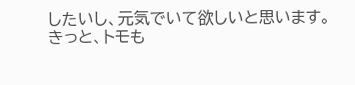したいし、元気でいて欲しいと思います。
きっと、トモも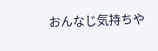おんなじ気持ちや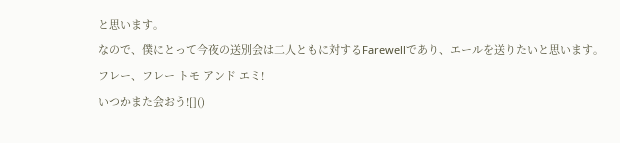と思います。
なので、僕にとって今夜の送別会は二人ともに対するFarewellであり、エールを送りたいと思います。
フレー、フレー トモ アンド エミ!
いつかまた会おう![]()